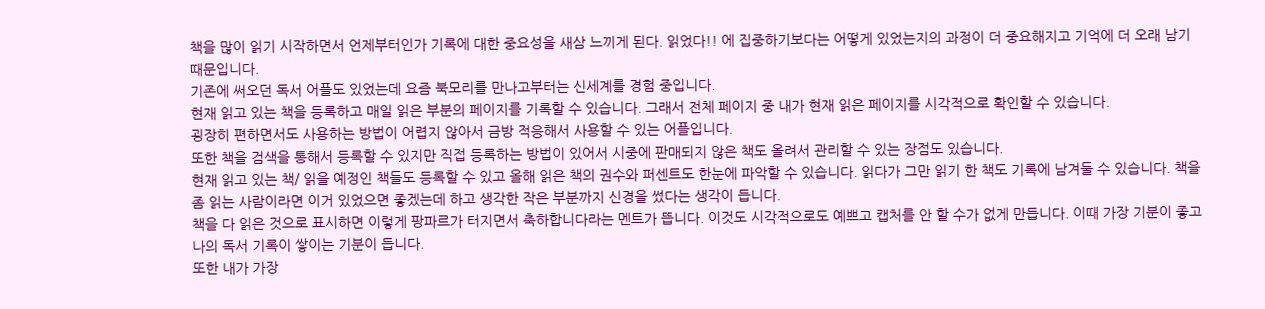책을 많이 읽기 시작하면서 언제부터인가 기록에 대한 중요성을 새삼 느끼게 된다. 읽었다!! 에 집중하기보다는 어떻게 있었는지의 과정이 더 중요해지고 기억에 더 오래 남기 때문입니다.
기존에 써오던 독서 어플도 있었는데 요즘 북모리를 만나고부터는 신세계를 경험 중입니다.
현재 읽고 있는 책을 등록하고 매일 읽은 부분의 페이지를 기록할 수 있습니다. 그래서 전체 페이지 중 내가 현재 읽은 페이지를 시각적으로 확인할 수 있습니다.
굉장히 편하면서도 사용하는 방법이 어렵지 않아서 금방 적응해서 사용할 수 있는 어플입니다.
또한 책을 검색을 통해서 등록할 수 있지만 직접 등록하는 방법이 있어서 시중에 판매되지 않은 책도 올려서 관리할 수 있는 장점도 있습니다.
현재 읽고 있는 책/ 읽을 예정인 책들도 등록할 수 있고 올해 읽은 책의 권수와 퍼센트도 한눈에 파악할 수 있습니다. 읽다가 그만 읽기 한 책도 기록에 남겨둘 수 있습니다. 책을 좀 읽는 사람이라면 이거 있었으면 좋겠는데 하고 생각한 작은 부분까지 신경을 썼다는 생각이 듭니다.
책을 다 읽은 것으로 표시하면 이렇게 팡파르가 터지면서 축하합니다라는 멘트가 뜹니다. 이것도 시각적으로도 예쁘고 캡처를 안 할 수가 없게 만듭니다. 이때 가장 기분이 좋고 나의 독서 기록이 쌓이는 기분이 듭니다.
또한 내가 가장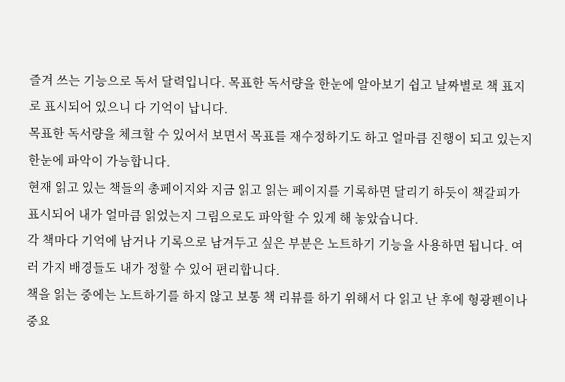즐겨 쓰는 기능으로 독서 달력입니다. 목표한 독서량을 한눈에 알아보기 쉽고 날짜별로 책 표지로 표시되어 있으니 다 기억이 납니다.
목표한 독서량을 체크할 수 있어서 보면서 목표를 재수정하기도 하고 얼마큼 진행이 되고 있는지 한눈에 파악이 가능합니다.
현재 읽고 있는 책들의 총페이지와 지금 읽고 읽는 페이지를 기록하면 달리기 하듯이 책갈피가 표시되어 내가 얼마큼 읽었는지 그림으로도 파악할 수 있게 해 놓았습니다.
각 책마다 기억에 남거나 기록으로 남겨두고 싶은 부분은 노트하기 기능을 사용하면 됩니다. 여러 가지 배경들도 내가 정할 수 있어 편리합니다.
책을 읽는 중에는 노트하기를 하지 않고 보통 책 리뷰를 하기 위해서 다 읽고 난 후에 형광펜이나 중요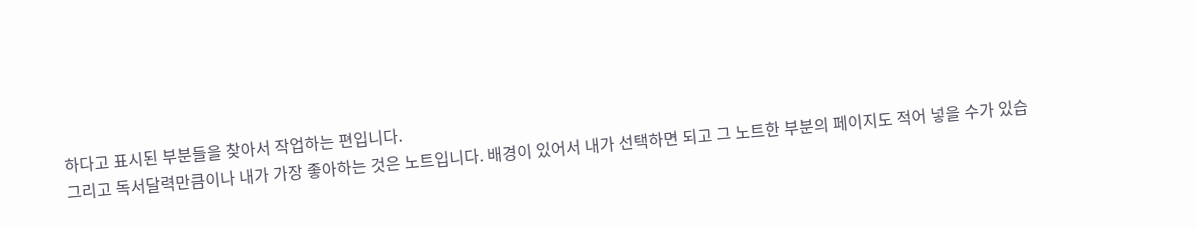하다고 표시된 부분들을 찾아서 작업하는 편입니다.
그리고 독서달력만큼이나 내가 가장 좋아하는 것은 노트입니다. 배경이 있어서 내가 선택하면 되고 그 노트한 부분의 페이지도 적어 넣을 수가 있습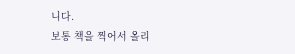니다.
보통 책을 찍어서 올리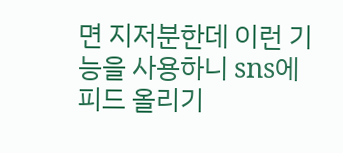면 지저분한데 이런 기능을 사용하니 sns에 피드 올리기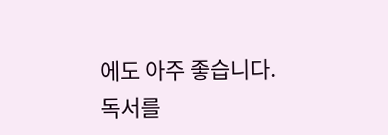에도 아주 좋습니다.
독서를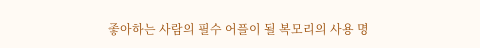좋아하는 사람의 필수 어플이 될 복모리의 사용 명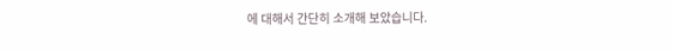에 대해서 간단히 소개해 보았습니다.